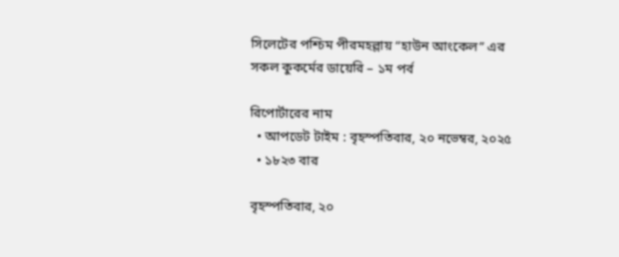সিলেটের পশ্চিম পীরমহল্লায় “হাউন আংকেল” এর সকল কুকর্মের ডায়েরি – ১ম পর্ব

রিপোর্টারের নাম
  • আপডেট টাইম : বৃহস্পতিবার, ২০ নভেম্বর, ২০২৫
  • ১৮২৩ বার

বৃহস্পতিবার, ২০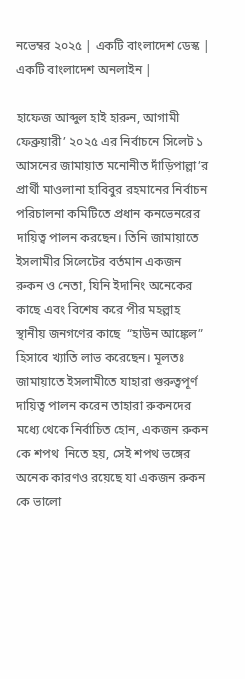নভেম্বর ২০২৫ | একটি বাংলাদেশ ডেস্ক | একটি বাংলাদেশ অনলাইন |

হাফেজ আব্দুল হাই হারুন, আগামী ফেব্রুয়ারী’ ২০২৫ এর নির্বাচনে সিলেট ১ আসনের জামায়াত মনোনীত দাঁড়িপাল্লা’র প্রার্থী মাওলানা হাবিবুর রহমানের নির্বাচন পরিচালনা কমিটিতে প্রধান কনভেনরের দায়িত্ব পালন করছেন। তিনি জামায়াতে ইসলামীর সিলেটের বর্তমান একজন রুকন ও নেতা, যিনি ইদানিং অনেকের কাছে এবং বিশেষ করে পীর মহল্লাহ স্থানীয় জনগণের কাছে  “হাউন আঙ্কেল” হিসাবে খ্যাতি লাভ করেছেন। মূলতঃ জামায়াতে ইসলামীতে যাহারা গুরুত্বপূর্ণ দায়িত্ব পালন করেন তাহারা রুকনদের মধ্যে থেকে নির্বাচিত হোন, একজন রুকন কে শপথ  নিতে হয়, সেই শপথ ভঙ্গের অনেক কারণও রয়েছে যা একজন রুকন কে ভালো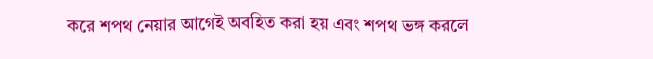করে শপথ নেয়ার আগেই অবহিত করা হয় এবং শপথ ভঙ্গ করলে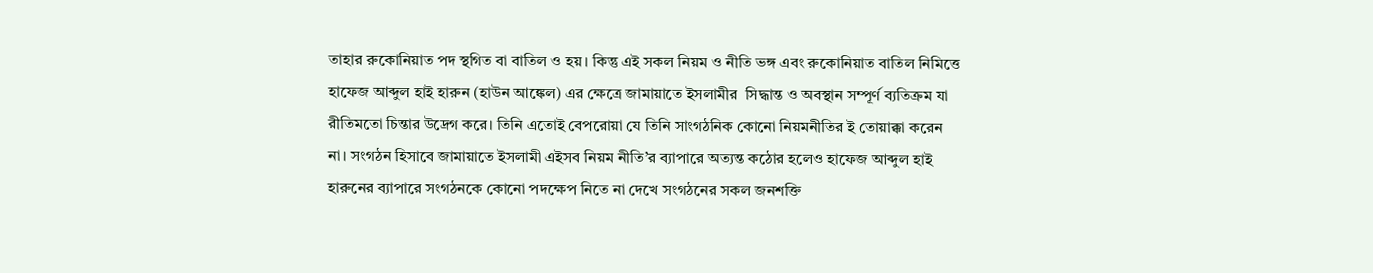তাহার রুকোনিয়াত পদ স্থগিত বা বাতিল ও হয়। কিন্তু এই সকল নিয়ম ও নীতি ভঙ্গ এবং রুকোনিয়াত বাতিল নিমিত্তে হাফেজ আব্দুল হাই হারুন (হাউন আঙ্কেল) এর ক্ষেত্রে জামায়াতে ইসলামীর  সিদ্ধান্ত ও অবস্থান সম্পূর্ণ ব্যতিক্রম যা রীতিমতো চিন্তার উদ্রেগ করে। তিনি এতোই বেপরোয়া যে তিনি সাংগঠনিক কোনো নিয়মনীতির ই তোয়াক্কা করেন না। সংগঠন হিসাবে জামায়াতে ইসলামী এইসব নিয়ম নীতি’র ব্যাপারে অত্যন্ত কঠোর হলেও হাফেজ আব্দুল হাই হারুনের ব্যাপারে সংগঠনকে কোনো পদক্ষেপ নিতে না দেখে সংগঠনের সকল জনশক্তি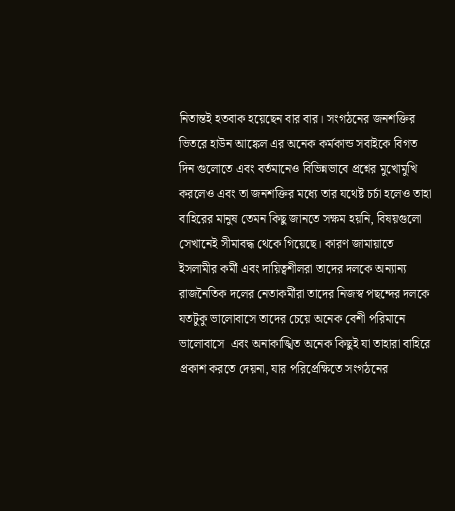নিতান্তই হতবাক হয়েছেন বার বার। সংগঠনের জনশক্তির ভিতরে হাউন আঙ্কেল এর অনেক কর্মকান্ড সবাইকে বিগত দিন গুলোতে এবং বর্তমানেও বিভিন্নভাবে প্রশ্নের মুখোমুখি করলেও এবং তা জনশক্তির মধ্যে তার যথেষ্ট চর্চা হলেও তাহা বাহিরের মানুষ তেমন কিছু জানতে সক্ষম হয়নি, বিষয়গুলো সেখানেই সীমাবদ্ধ থেকে গিয়েছে। কারণ জামায়াতে ইসলামীর কর্মী এবং দায়িত্বশীলরা তাদের দলকে অন্যান্য রাজনৈতিক দলের নেতাকর্মীরা তাদের নিজস্ব পছন্দের দলকে যতটুকু ভালোবাসে তাদের চেয়ে অনেক বেশী পরিমানে ভালোবাসে  এবং অনাকাঙ্খিত অনেক কিছুই যা তাহারা বাহিরে প্রকাশ করতে দেয়না, যার পরিপ্রেক্ষিতে সংগঠনের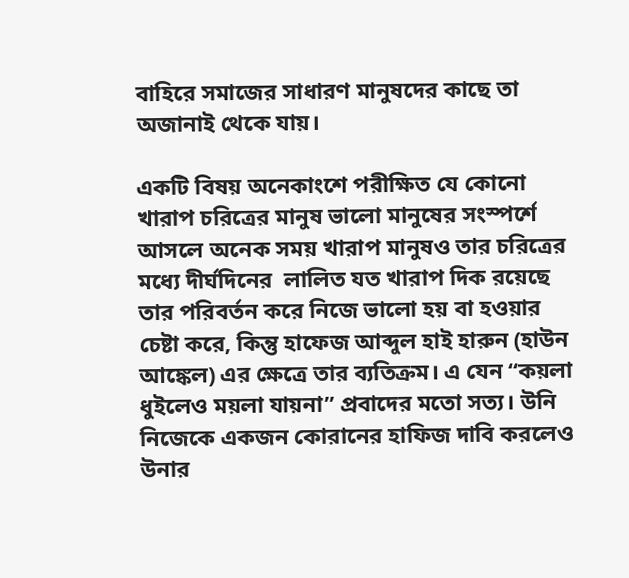বাহিরে সমাজের সাধারণ মানুষদের কাছে তা অজানাই থেকে যায়।

একটি বিষয় অনেকাংশে পরীক্ষিত যে কোনো খারাপ চরিত্রের মানুষ ভালো মানুষের সংস্পর্শে আসলে অনেক সময় খারাপ মানুষও তার চরিত্রের মধ্যে দীর্ঘদিনের  লালিত যত খারাপ দিক রয়েছে তার পরিবর্তন করে নিজে ভালো হয় বা হওয়ার চেষ্টা করে, কিন্তু হাফেজ আব্দুল হাই হারুন (হাউন আঙ্কেল) এর ক্ষেত্রে তার ব্যতিক্রম। এ যেন “কয়লা ধুইলেও ময়লা যায়না” প্রবাদের মতো সত্য। উনি নিজেকে একজন কোরানের হাফিজ দাবি করলেও উনার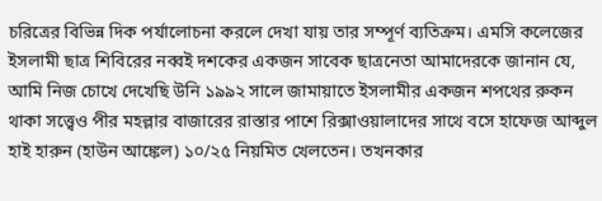চরিত্রের বিভিন্ন দিক পর্যালোচনা করলে দেখা যায় তার সম্পূর্ণ ব্যতিক্রম। এমসি কলেজের ইসলামী ছাত্র শিবিরের নব্বই দশকের একজন সাবেক ছাত্রনেতা আমাদেরকে জানান যে, আমি নিজ চোখে দেখেছি উনি ১৯৯২ সালে জামায়াতে ইসলামীর একজন শপথের রুকন থাকা সত্ত্বেও পীর মহল্লার বাজারের রাস্তার পাশে রিক্সাওয়ালাদের সাথে বসে হাফেজ আব্দুল হাই হারুন (হাউন আঙ্কেল) ১০/২৫ নিয়মিত খেলতেন। তখনকার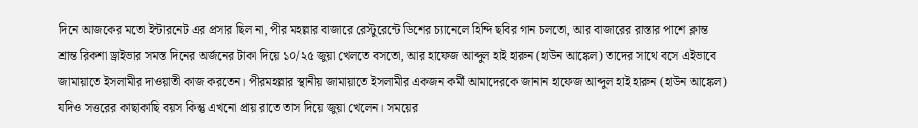দিনে আজকের মতো ইন্টারনেট এর প্রসার ছিল না, পীর মহল্লার বাজারে রেস্টুরেন্টে ডিশের চ্যানেলে হিন্দি ছবির গান চলতো, আর বাজারের রাস্তার পাশে ক্লান্ত শ্রান্ত রিকশা ড্রাইভার সমস্ত দিনের অর্জনের টাকা দিয়ে ১০/২৫ জুয়া খেলতে বসতো, আর হাফেজ আব্দুল হাই হারুন (হাউন আঙ্কেল) তাদের সাথে বসে এইভাবে জামায়াতে ইসলামীর দাওয়াতী কাজ করতেন। পীরমহল্লার স্থানীয় জামায়াতে ইসলামীর একজন কর্মী আমাদেরকে জানান হাফেজ আব্দুল হাই হারুন (হাউন আঙ্কেল) যদিও সত্তরের কাছাকাছি বয়স কিন্তু এখনো প্রায় রাতে তাস দিয়ে জুয়া খেলেন। সময়ের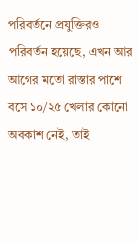পরিবর্তনে প্রযুক্তিরও পরিবর্তন হয়েছে, এখন আর আগের মতো রাস্তার পাশে বসে ১০/২৫ খেলার কোনো অবকাশ নেই, তাই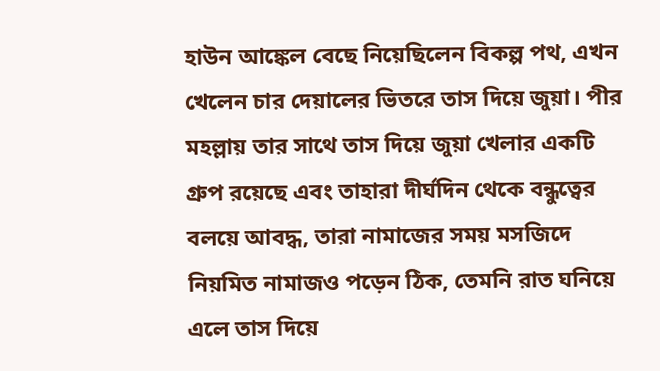হাউন আঙ্কেল বেছে নিয়েছিলেন বিকল্প পথ, এখন খেলেন চার দেয়ালের ভিতরে তাস দিয়ে জুয়া। পীর মহল্লায় তার সাথে তাস দিয়ে জুয়া খেলার একটি গ্রুপ রয়েছে এবং তাহারা দীর্ঘদিন থেকে বন্ধুত্বের বলয়ে আবদ্ধ, তারা নামাজের সময় মসজিদে নিয়মিত নামাজও পড়েন ঠিক, তেমনি রাত ঘনিয়ে এলে তাস দিয়ে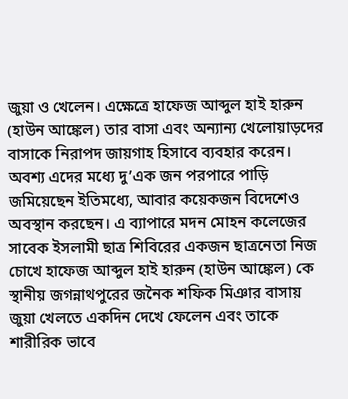জুয়া ও খেলেন। এক্ষেত্রে হাফেজ আব্দুল হাই হারুন (হাউন আঙ্কেল) তার বাসা এবং অন্যান্য খেলোয়াড়দের বাসাকে নিরাপদ জায়গাহ হিসাবে ব্যবহার করেন। অবশ্য এদের মধ্যে দু’এক জন পরপারে পাড়ি জমিয়েছেন ইতিমধ্যে, আবার কয়েকজন বিদেশেও অবস্থান করছেন। এ ব্যাপারে মদন মোহন কলেজের সাবেক ইসলামী ছাত্র শিবিরের একজন ছাত্রনেতা নিজ চোখে হাফেজ আব্দুল হাই হারুন (হাউন আঙ্কেল) কে স্থানীয় জগন্নাথপুরের জনৈক শফিক মিঞার বাসায় জুয়া খেলতে একদিন দেখে ফেলেন এবং তাকে শারীরিক ভাবে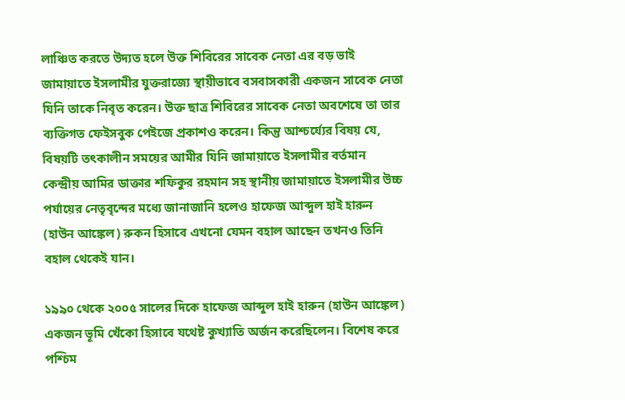লাঞ্চিত করতে উদ্যত হলে উক্ত শিবিরের সাবেক নেতা এর বড় ভাই জামায়াতে ইসলামীর যুক্তরাজ্যে স্থায়ীভাবে বসবাসকারী একজন সাবেক নেতা যিনি তাকে নিবৃত করেন। উক্ত ছাত্র শিবিরের সাবেক নেতা অবশেষে তা তার ব্যক্তিগত ফেইসবুক পেইজে প্রকাশও করেন। কিন্তু আশ্চর্য্যের বিষয় যে, বিষয়টি তৎকালীন সময়ের আমীর যিনি জামায়াতে ইসলামীর বর্তমান কেন্দ্রীয় আমির ডাক্তার শফিকুর রহমান সহ স্থানীয় জামায়াতে ইসলামীর উচ্চ পর্যায়ের নেতৃবৃন্দের মধ্যে জানাজানি হলেও হাফেজ আব্দুল হাই হারুন (হাউন আঙ্কেল) রুকন হিসাবে এখনো যেমন বহাল আছেন তখনও তিনি বহাল থেকেই যান।

১৯৯০ থেকে ২০০৫ সালের দিকে হাফেজ আব্দুল হাই হারুন (হাউন আঙ্কেল) একজন ভূমি খেঁকো হিসাবে যথেষ্ট কুখ্যাতি অর্জন করেছিলেন। বিশেষ করে পশ্চিম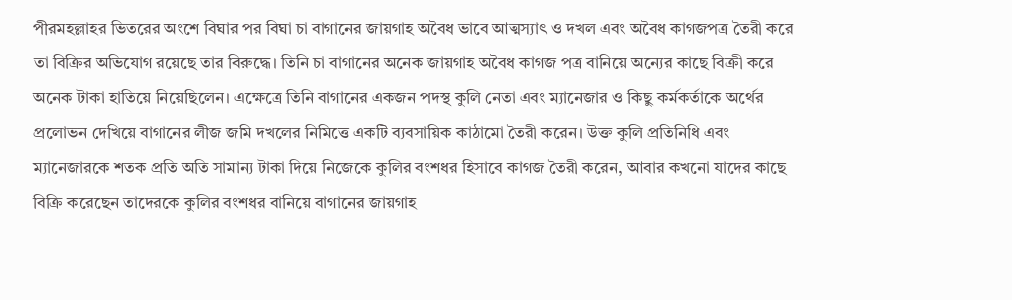পীরমহল্লাহর ভিতরের অংশে বিঘার পর বিঘা চা বাগানের জায়গাহ অবৈধ ভাবে আত্মস্যাৎ ও দখল এবং অবৈধ কাগজপত্র তৈরী করে তা বিক্রির অভিযোগ রয়েছে তার বিরুদ্ধে। তিনি চা বাগানের অনেক জায়গাহ অবৈধ কাগজ পত্র বানিয়ে অন্যের কাছে বিক্রী করে অনেক টাকা হাতিয়ে নিয়েছিলেন। এক্ষেত্রে তিনি বাগানের একজন পদস্থ কুলি নেতা এবং ম্যানেজার ও কিছু কর্মকর্তাকে অর্থের প্রলোভন দেখিয়ে বাগানের লীজ জমি দখলের নিমিত্তে একটি ব্যবসায়িক কাঠামো তৈরী করেন। উক্ত কুলি প্রতিনিধি এবং ম্যানেজারকে শতক প্রতি অতি সামান্য টাকা দিয়ে নিজেকে কুলির বংশধর হিসাবে কাগজ তৈরী করেন, আবার কখনো যাদের কাছে বিক্রি করেছেন তাদেরকে কুলির বংশধর বানিয়ে বাগানের জায়গাহ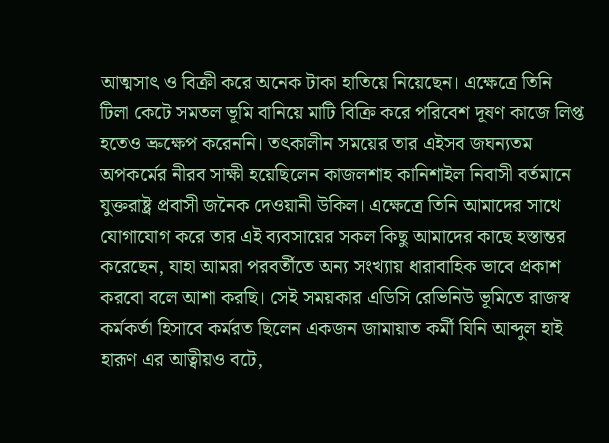আত্মসাৎ ও বিক্রী করে অনেক টাকা হাতিয়ে নিয়েছেন। এক্ষেত্রে তিনি টিলা কেটে সমতল ভূমি বানিয়ে মাটি বিক্রি করে পরিবেশ দূষণ কাজে লিপ্ত হতেও ভ্রুক্ষেপ করেননি। তৎকালীন সময়ের তার এইসব জঘন্যতম অপকর্মের নীরব সাক্ষী হয়েছিলেন কাজলশাহ কানিশাইল নিবাসী বর্তমানে যুক্তরাষ্ট্র প্রবাসী জনৈক দেওয়ানী উকিল। এক্ষেত্রে তিনি আমাদের সাথে যোগাযোগ করে তার এই ব্যবসায়ের সকল কিছু আমাদের কাছে হস্তান্তর করেছেন, যাহা আমরা পরবর্তীতে অন্য সংখ্যায় ধারাবাহিক ভাবে প্রকাশ করবো বলে আশা করছি। সেই সময়কার এডিসি রেভিনিউ ভূমিতে রাজস্ব কর্মকর্তা হিসাবে কর্মরত ছিলেন একজন জামায়াত কর্মী যিনি আব্দুল হাই হারূণ এর আত্বীয়ও বটে,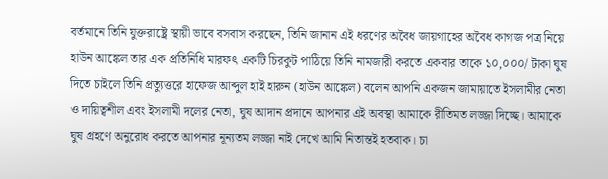বর্তমানে তিনি যুক্তরাষ্ট্রে স্থায়ী ভাবে বসবাস করছেন, তিনি জানান এই ধরণের অবৈধ জায়গাহের অবৈধ কাগজ পত্র নিয়ে হাউন আঙ্কেল তার এক প্রতিনিধি মারফৎ একটি চিরকুট পাঠিয়ে তিনি নামজারী করতে একবার তাকে ১০,০০০/ টাকা ঘুষ দিতে চাইলে তিনি প্রত্যুত্তরে হাফেজ আব্দুল হাই হারুন (হাউন আঙ্কেল) বলেন আপনি একজন জামায়াতে ইসলামীর নেতা ও দায়িত্বশীল এবং ইসলামী দলের নেতা, ঘুষ আদান প্রদানে আপনার এই অবস্থা আমাকে রীতিমত লজ্জা দিচ্ছে। আমাকে ঘুষ গ্রহণে অনুরোধ করতে আপনার নূন্যতম লজ্জা নাই দেখে আমি নিতান্তই হতবাক। চা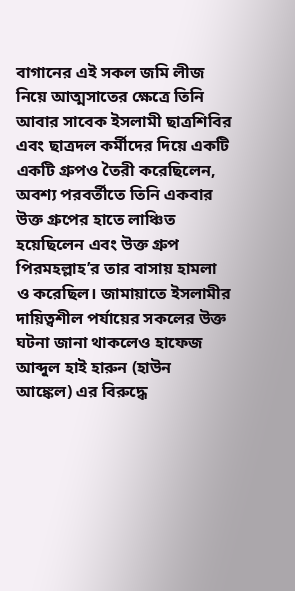বাগানের এই সকল জমি লীজ নিয়ে আত্মসাতের ক্ষেত্রে তিনি আবার সাবেক ইসলামী ছাত্রশিবির এবং ছাত্রদল কর্মীদের দিয়ে একটি একটি গ্রুপও তৈরী করেছিলেন, অবশ্য পরবর্তীতে তিনি একবার উক্ত গ্রুপের হাতে লাঞ্চিত হয়েছিলেন এবং উক্ত গ্রুপ পিরমহল্লাহ’র তার বাসায় হামলা ও করেছিল। জামায়াতে ইসলামীর দায়িত্বশীল পর্যায়ের সকলের উক্ত ঘটনা জানা থাকলেও হাফেজ আব্দুল হাই হারুন (হাউন আঙ্কেল) এর বিরুদ্ধে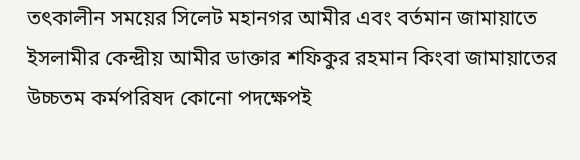তৎকালীন সময়ের সিলেট মহানগর আমীর এবং বর্তমান জামায়াতে ইসলামীর কেন্দ্রীয় আমীর ডাক্তার শফিকুর রহমান কিংবা জামায়াতের উচ্চতম কর্মপরিষদ কোনো পদক্ষেপই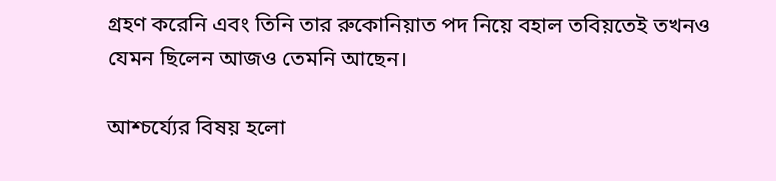গ্রহণ করেনি এবং তিনি তার রুকোনিয়াত পদ নিয়ে বহাল তবিয়তেই তখনও যেমন ছিলেন আজও তেমনি আছেন।

আশ্চর্য্যের বিষয় হলো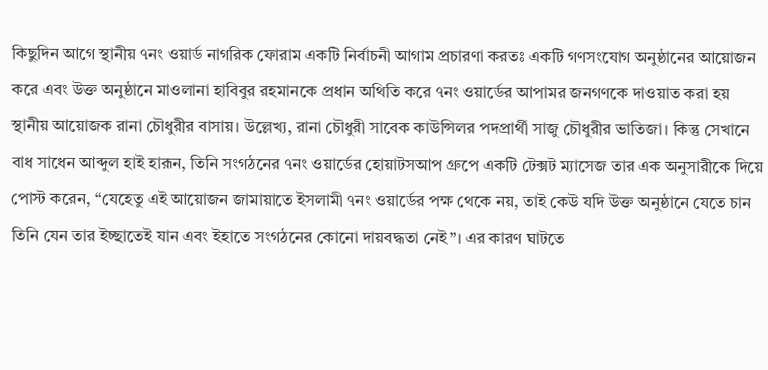কিছুদিন আগে স্থানীয় ৭নং ওয়ার্ড নাগরিক ফোরাম একটি নির্বাচনী আগাম প্রচারণা করতঃ একটি গণসংযোগ অনুষ্ঠানের আয়োজন করে এবং উক্ত অনুষ্ঠানে মাওলানা হাবিবুর রহমানকে প্রধান অথিতি করে ৭নং ওয়ার্ডের আপামর জনগণকে দাওয়াত করা হয় স্থানীয় আয়োজক রানা চৌধুরীর বাসায়। উল্লেখ্য, রানা চৌধুরী সাবেক কাউন্সিলর পদপ্রার্থী সাজু চৌধুরীর ভাতিজা। কিন্তু সেখানে বাধ সাধেন আব্দুল হাই হারূন, তিনি সংগঠনের ৭নং ওয়ার্ডের হোয়াটসআপ গ্রুপে একটি টেক্সট ম্যাসেজ তার এক অনুসারীকে দিয়ে পোস্ট করেন, “যেহেতু এই আয়োজন জামায়াতে ইসলামী ৭নং ওয়ার্ডের পক্ষ থেকে নয়, তাই কেউ যদি উক্ত অনুষ্ঠানে যেতে চান তিনি যেন তার ইচ্ছাতেই যান এবং ইহাতে সংগঠনের কোনো দায়বদ্ধতা নেই”। এর কারণ ঘাটতে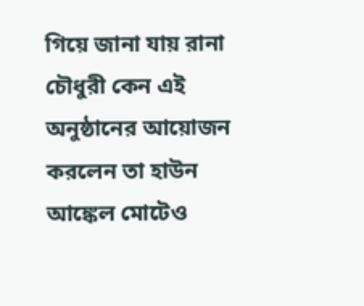গিয়ে জানা যায় রানা চৌধুরী কেন এই অনুষ্ঠানের আয়োজন করলেন তা হাউন আঙ্কেল মোটেও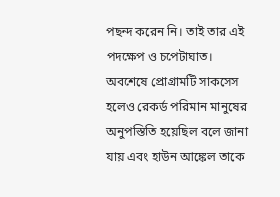পছন্দ করেন নি। তাই তার এই পদক্ষেপ ও চপেটাঘাত। অবশেষে প্রোগ্রামটি সাকসেস হলেও রেকর্ড পরিমান মানুষের অনুপস্তিতি হয়েছিল বলে জানা যায় এবং হাউন আঙ্কেল তাকে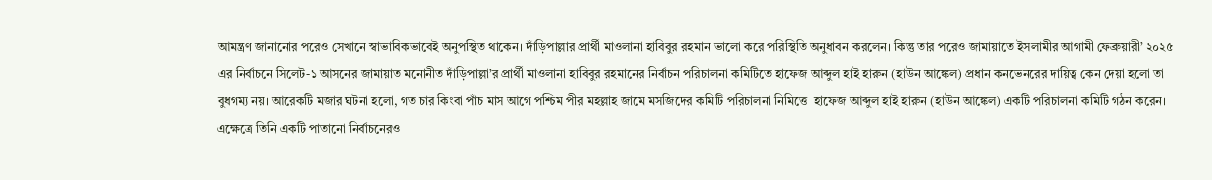আমন্ত্রণ জানানোর পরেও সেখানে স্বাভাবিকভাবেই অনুপস্থিত থাকেন। দাঁড়িপাল্লার প্রার্থী মাওলানা হাবিবুর রহমান ভালো করে পরিস্থিতি অনুধাবন করলেন। কিন্তু তার পরেও জামায়াতে ইসলামীর আগামী ফেব্রুয়ারী’ ২০২৫ এর নির্বাচনে সিলেট-১ আসনের জামায়াত মনোনীত দাঁড়িপাল্লা’র প্রার্থী মাওলানা হাবিবুর রহমানের নির্বাচন পরিচালনা কমিটিতে হাফেজ আব্দুল হাই হারুন (হাউন আঙ্কেল) প্রধান কনভেনরের দায়িত্ব কেন দেয়া হলো তা বুধগম্য নয়। আরেকটি মজার ঘটনা হলো, গত চার কিংবা পাঁচ মাস আগে পশ্চিম পীর মহল্লাহ জামে মসজিদের কমিটি পরিচালনা নিমিত্তে  হাফেজ আব্দুল হাই হারুন (হাউন আঙ্কেল) একটি পরিচালনা কমিটি গঠন করেন। এক্ষেত্রে তিনি একটি পাতানো নির্বাচনেরও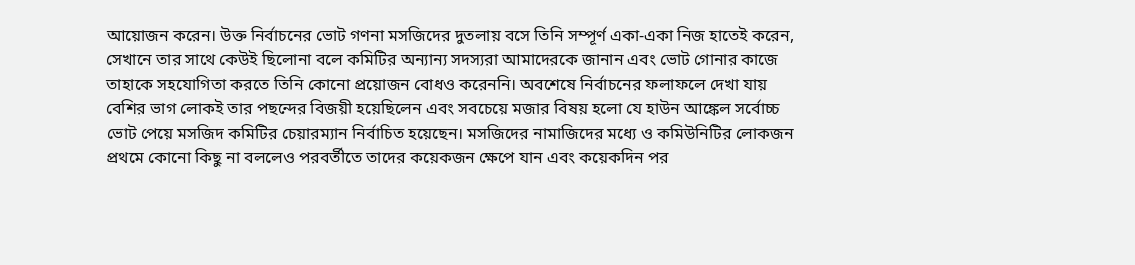আয়োজন করেন। উক্ত নির্বাচনের ভোট গণনা মসজিদের দুতলায় বসে তিনি সম্পূর্ণ একা-একা নিজ হাতেই করেন, সেখানে তার সাথে কেউই ছিলোনা বলে কমিটির অন্যান্য সদস্যরা আমাদেরকে জানান এবং ভোট গোনার কাজে তাহাকে সহযোগিতা করতে তিনি কোনো প্রয়োজন বোধও করেননি। অবশেষে নির্বাচনের ফলাফলে দেখা যায় বেশির ভাগ লোকই তার পছন্দের বিজয়ী হয়েছিলেন এবং সবচেয়ে মজার বিষয় হলো যে হাউন আঙ্কেল সর্বোচ্চ ভোট পেয়ে মসজিদ কমিটির চেয়ারম্যান নির্বাচিত হয়েছেন। মসজিদের নামাজিদের মধ্যে ও কমিউনিটির লোকজন প্রথমে কোনো কিছু না বললেও পরবর্তীতে তাদের কয়েকজন ক্ষেপে যান এবং কয়েকদিন পর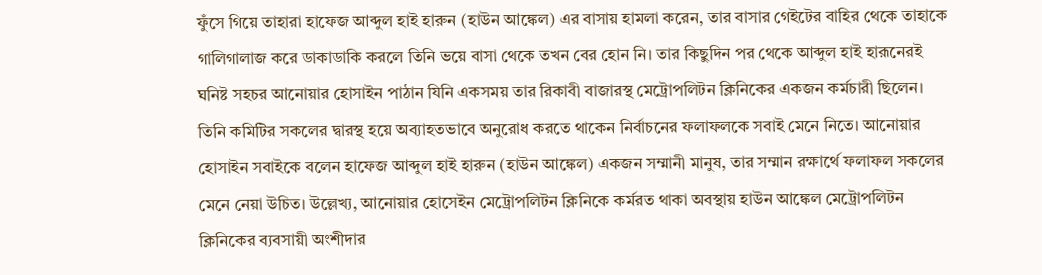ফুঁসে গিয়ে তাহারা হাফেজ আব্দুল হাই হারুন (হাউন আঙ্কেল) এর বাসায় হামলা করেন, তার বাসার গেইটের বাহির থেকে তাহাকে গালিগালাজ করে ডাকাডাকি করলে তিনি ভয়ে বাসা থেকে তখন বের হোন নি। তার কিছুদিন পর থেকে আব্দুল হাই হারূনেরই ঘনিষ্ট সহচর আনোয়ার হোসাইন পাঠান যিনি একসময় তার রিকাবী বাজারস্থ মেট্রোপলিটন ক্লিনিকের একজন কর্মচারী ছিলেন। তিনি কমিটির সকলের দ্বারস্থ হয়ে অব্যাহতভাবে অনুরোধ করতে থাকেন নির্বাচনের ফলাফলকে সবাই মেনে নিতে। আনোয়ার হোসাইন সবাইকে বলেন হাফেজ আব্দুল হাই হারুন (হাউন আঙ্কেল) একজন সম্মানী মানুষ, তার সম্মান রক্ষার্থে ফলাফল সকলের মেনে নেয়া উচিত। উল্লেখ্য, আনোয়ার হোসেইন মেট্রোপলিটন ক্লিনিকে কর্মরত থাকা অবস্থায় হাউন আঙ্কেল মেট্রোপলিটন ক্লিনিকের ব্যবসায়ী অংশীদার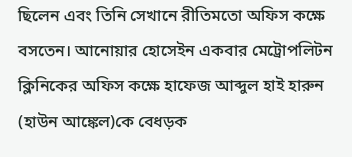ছিলেন এবং তিনি সেখানে রীতিমতো অফিস কক্ষে বসতেন। আনোয়ার হোসেইন একবার মেট্রোপলিটন ক্লিনিকের অফিস কক্ষে হাফেজ আব্দুল হাই হারুন (হাউন আঙ্কেল)কে বেধড়ক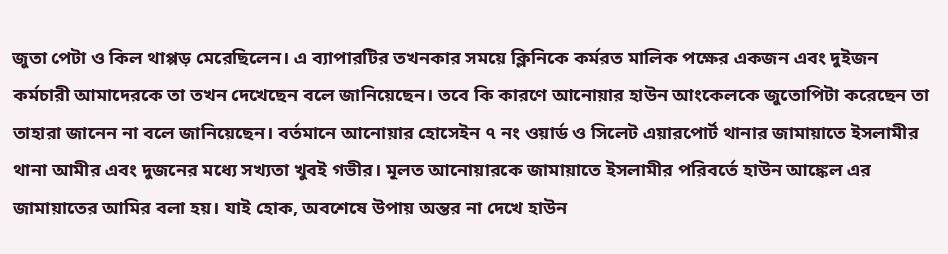জুতা পেটা ও কিল থাপ্পড় মেরেছিলেন। এ ব্যাপারটির তখনকার সময়ে ক্লিনিকে কর্মরত মালিক পক্ষের একজন এবং দুইজন কর্মচারী আমাদেরকে তা তখন দেখেছেন বলে জানিয়েছেন। তবে কি কারণে আনোয়ার হাউন আংকেলকে জুতোপিটা করেছেন তা তাহারা জানেন না বলে জানিয়েছেন। বর্তমানে আনোয়ার হোসেইন ৭ নং ওয়ার্ড ও সিলেট এয়ারপোর্ট থানার জামায়াতে ইসলামীর থানা আমীর এবং দুজনের মধ্যে সখ্যতা খুবই গভীর। মূলত আনোয়ারকে জামায়াতে ইসলামীর পরিবর্তে হাউন আঙ্কেল এর জামায়াতের আমির বলা হয়। যাই হোক, অবশেষে উপায় অন্তর না দেখে হাউন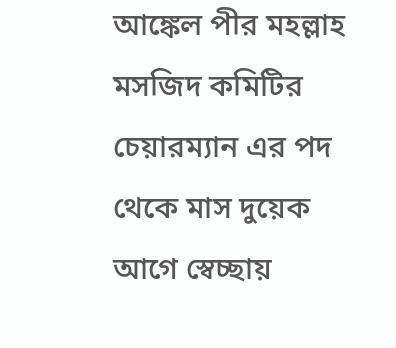আঙ্কেল পীর মহল্লাহ মসজিদ কমিটির চেয়ারম্যান এর পদ থেকে মাস দুয়েক আগে স্বেচ্ছায়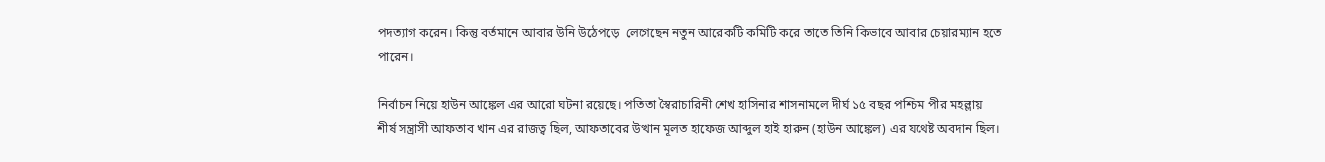পদত্যাগ করেন। কিন্তু বর্তমানে আবার উনি উঠেপড়ে  লেগেছেন নতুন আরেকটি কমিটি করে তাতে তিনি কিভাবে আবার চেয়ারম্যান হতে পারেন।

নির্বাচন নিয়ে হাউন আঙ্কেল এর আরো ঘটনা রয়েছে। পতিতা স্বৈরাচারিনী শেখ হাসিনার শাসনামলে দীর্ঘ ১৫ বছর পশ্চিম পীর মহল্লায় শীর্ষ সন্ত্রাসী আফতাব খান এর রাজত্ব ছিল, আফতাবের উত্থান মূলত হাফেজ আব্দুল হাই হারুন (হাউন আঙ্কেল) এর যথেষ্ট অবদান ছিল।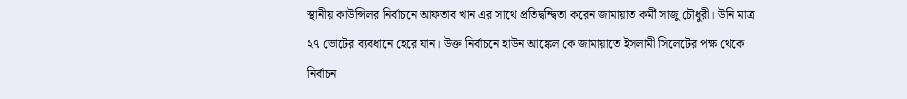স্থানীয় কাউন্সিলর নির্বাচনে আফতাব খান এর সাথে প্রতিদ্বন্দ্বিতা করেন জামায়াত কর্মী সাজু চৌধুরী। উনি মাত্র ২৭ ভোটের ব্যবধানে হেরে যান। উক্ত নির্বাচনে হাউন আঙ্কেল কে জামায়াতে ইসলামী সিলেটের পক্ষ থেকে নির্বাচন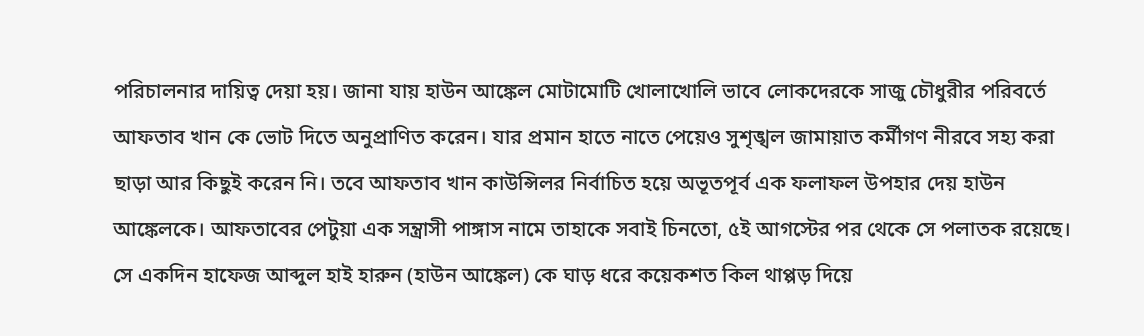পরিচালনার দায়িত্ব দেয়া হয়। জানা যায় হাউন আঙ্কেল মোটামোটি খোলাখোলি ভাবে লোকদেরকে সাজু চৌধুরীর পরিবর্তে আফতাব খান কে ভোট দিতে অনুপ্রাণিত করেন। যার প্রমান হাতে নাতে পেয়েও সুশৃঙ্খল জামায়াত কর্মীগণ নীরবে সহ্য করা ছাড়া আর কিছুই করেন নি। তবে আফতাব খান কাউন্সিলর নির্বাচিত হয়ে অভূতপূর্ব এক ফলাফল উপহার দেয় হাউন আঙ্কেলকে। আফতাবের পেটুয়া এক সন্ত্রাসী পাঙ্গাস নামে তাহাকে সবাই চিনতো, ৫ই আগস্টের পর থেকে সে পলাতক রয়েছে। সে একদিন হাফেজ আব্দুল হাই হারুন (হাউন আঙ্কেল) কে ঘাড় ধরে কয়েকশত কিল থাপ্পড় দিয়ে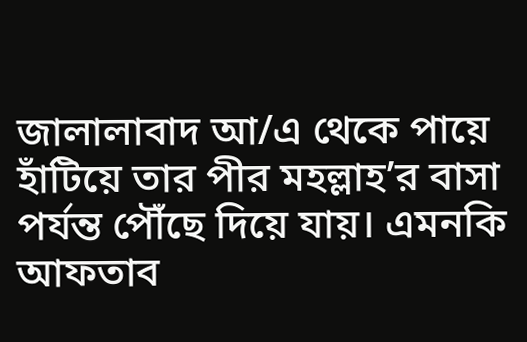জালালাবাদ আ/এ থেকে পায়ে হাঁটিয়ে তার পীর মহল্লাহ’র বাসা পর্যন্ত পৌঁছে দিয়ে যায়। এমনকি আফতাব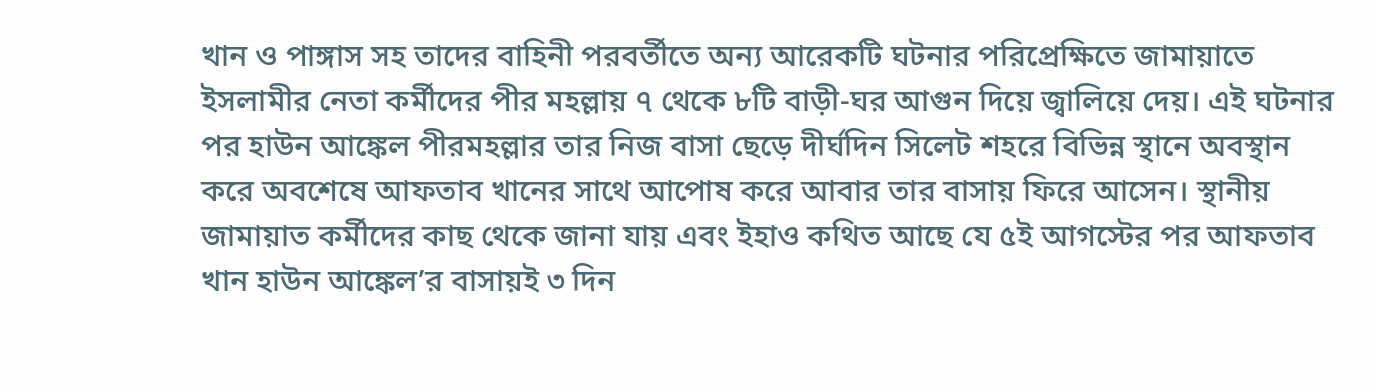খান ও পাঙ্গাস সহ তাদের বাহিনী পরবর্তীতে অন্য আরেকটি ঘটনার পরিপ্রেক্ষিতে জামায়াতে ইসলামীর নেতা কর্মীদের পীর মহল্লায় ৭ থেকে ৮টি বাড়ী-ঘর আগুন দিয়ে জ্বালিয়ে দেয়। এই ঘটনার পর হাউন আঙ্কেল পীরমহল্লার তার নিজ বাসা ছেড়ে দীর্ঘদিন সিলেট শহরে বিভিন্ন স্থানে অবস্থান করে অবশেষে আফতাব খানের সাথে আপোষ করে আবার তার বাসায় ফিরে আসেন। স্থানীয় জামায়াত কর্মীদের কাছ থেকে জানা যায় এবং ইহাও কথিত আছে যে ৫ই আগস্টের পর আফতাব খান হাউন আঙ্কেল’র বাসায়ই ৩ দিন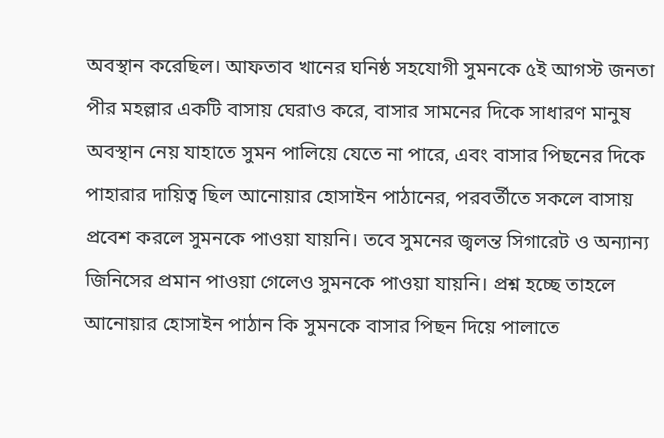অবস্থান করেছিল। আফতাব খানের ঘনিষ্ঠ সহযোগী সুমনকে ৫ই আগস্ট জনতা পীর মহল্লার একটি বাসায় ঘেরাও করে, বাসার সামনের দিকে সাধারণ মানুষ অবস্থান নেয় যাহাতে সুমন পালিয়ে যেতে না পারে, এবং বাসার পিছনের দিকে পাহারার দায়িত্ব ছিল আনোয়ার হোসাইন পাঠানের, পরবর্তীতে সকলে বাসায় প্রবেশ করলে সুমনকে পাওয়া যায়নি। তবে সুমনের জ্বলন্ত সিগারেট ও অন্যান্য জিনিসের প্রমান পাওয়া গেলেও সুমনকে পাওয়া যায়নি। প্রশ্ন হচ্ছে তাহলে আনোয়ার হোসাইন পাঠান কি সুমনকে বাসার পিছন দিয়ে পালাতে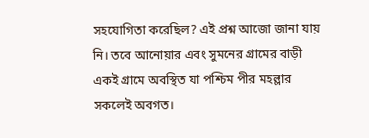সহযোগিতা করেছিল? এই প্রশ্ন আজো জানা যায় নি। তবে আনোয়ার এবং সুমনের গ্রামের বাড়ী একই গ্রামে অবস্থিত যা পশ্চিম পীর মহল্লার সকলেই অবগত।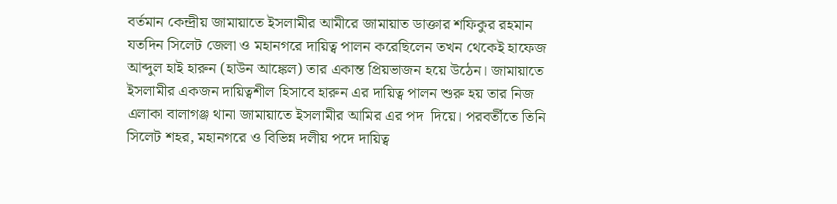বর্তমান কেন্দ্রীয় জামায়াতে ইসলামীর আমীরে জামায়াত ডাক্তার শফিকুর রহমান যতদিন সিলেট জেলা ও মহানগরে দায়িত্ব পালন করেছিলেন তখন থেকেই হাফেজ আব্দুল হাই হারুন (হাউন আঙ্কেল) তার একান্ত প্রিয়ভাজন হয়ে উঠেন। জামায়াতে ইসলামীর একজন দায়িত্বশীল হিসাবে হারুন এর দায়িত্ব পালন শুরু হয় তার নিজ এলাকা বালাগঞ্জ থানা জামায়াতে ইসলামীর আমির এর পদ  দিয়ে। পরবর্তীতে তিনি সিলেট শহর, মহানগরে ও বিভিন্ন দলীয় পদে দায়িত্ব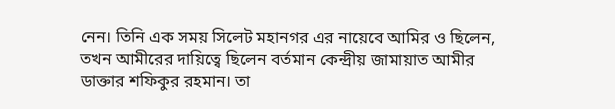নেন। তিনি এক সময় সিলেট মহানগর এর নায়েবে আমির ও ছিলেন, তখন আমীরের দায়িত্বে ছিলেন বর্তমান কেন্দ্রীয় জামায়াত আমীর ডাক্তার শফিকুর রহমান। তা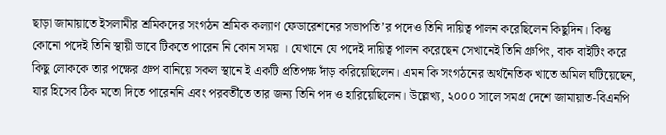ছাড়া জামায়াতে ইসলামীর শ্রমিকদের সংগঠন শ্রমিক কল্যাণ ফেডারেশনের সভাপতি’র পদেও তিনি দায়িত্ব পালন করেছিলেন কিছুদিন। কিন্তু কোনো পদেই তিনি স্থায়ী ভাবে টিকতে পারেন নি কোন সময় । যেখানে যে পদেই দায়িত্ব পালন করেছেন সেখানেই তিনি গ্রুপিং, বাক বাইটিং করে কিছু লোককে তার পক্ষের গ্ৰুপ বানিয়ে সকল স্থানে ই একটি প্রতিপক্ষ দাঁড় করিয়েছিলেন। এমন কি সংগঠনের অর্থনৈতিক খাতে অমিল ঘটিয়েছেন, যার হিসেব ঠিক মতো দিতে পারেননি এবং পরবর্তীতে তার জন্য তিনি পদ ও হারিয়েছিলেন। উল্লেখ্য, ২০০০ সালে সমগ্র দেশে জামায়াত-বিএনপি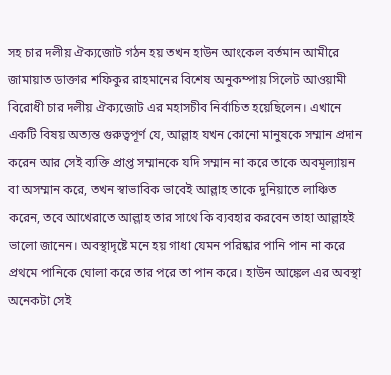সহ চার দলীয় ঐক্যজোট গঠন হয় তখন হাউন আংকেল বর্তমান আমীরে জামায়াত ডাক্তার শফিকুর রাহমানের বিশেষ অনুকম্পায় সিলেট আওয়ামী বিরোধী চার দলীয় ঐক্যজোট এর মহাসচীব নির্বাচিত হয়েছিলেন। এখানে একটি বিষয় অত্যন্ত গুরুত্বপূর্ণ যে, আল্লাহ যখন কোনো মানুষকে সম্মান প্রদান করেন আর সেই ব্যক্তি প্রাপ্ত সম্মানকে যদি সম্মান না করে তাকে অবমূল্যায়ন বা অসম্মান করে, তখন স্বাভাবিক ভাবেই আল্লাহ তাকে দুনিয়াতে লাঞ্চিত করেন, তবে আখেরাতে আল্লাহ তার সাথে কি ব্যবহার করবেন তাহা আল্লাহই ভালো জানেন। অবস্থাদৃষ্টে মনে হয় গাধা যেমন পরিষ্কার পানি পান না করে প্রথমে পানিকে ঘোলা করে তার পরে তা পান করে। হাউন আঙ্কেল এর অবস্থা অনেকটা সেই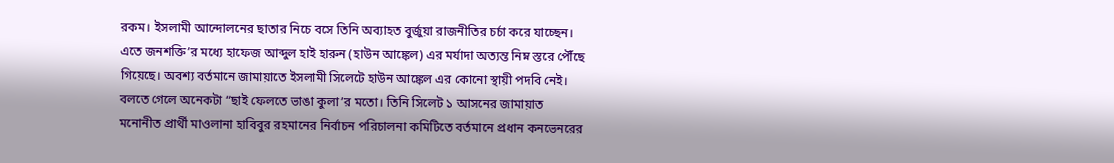রকম। ইসলামী আন্দোলনের ছাতার নিচে বসে তিনি অব্যাহত বুর্জুয়া রাজনীতির চর্চা করে যাচ্ছেন। এতে জনশক্তি’র মধ্যে হাফেজ আব্দুল হাই হারুন (হাউন আঙ্কেল) এর মর্যাদা অত্যন্ত নিম্ন স্তরে পৌঁছে গিয়েছে। অবশ্য বর্তমানে জামায়াতে ইসলামী সিলেটে হাউন আঙ্কেল এর কোনো স্থায়ী পদবি নেই। বলতে গেলে অনেকটা “ছাই ফেলতে ভাঙা কুলা’র মতো। তিনি সিলেট ১ আসনের জামায়াত মনোনীত প্রার্থী মাওলানা হাবিবুর রহমানের নির্বাচন পরিচালনা কমিটিতে বর্তমানে প্রধান কনভেনরের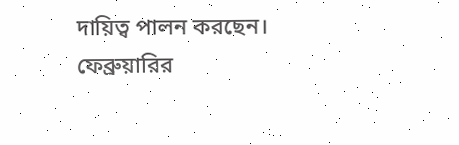দায়িত্ব পালন করছেন। ফেব্রুয়ারির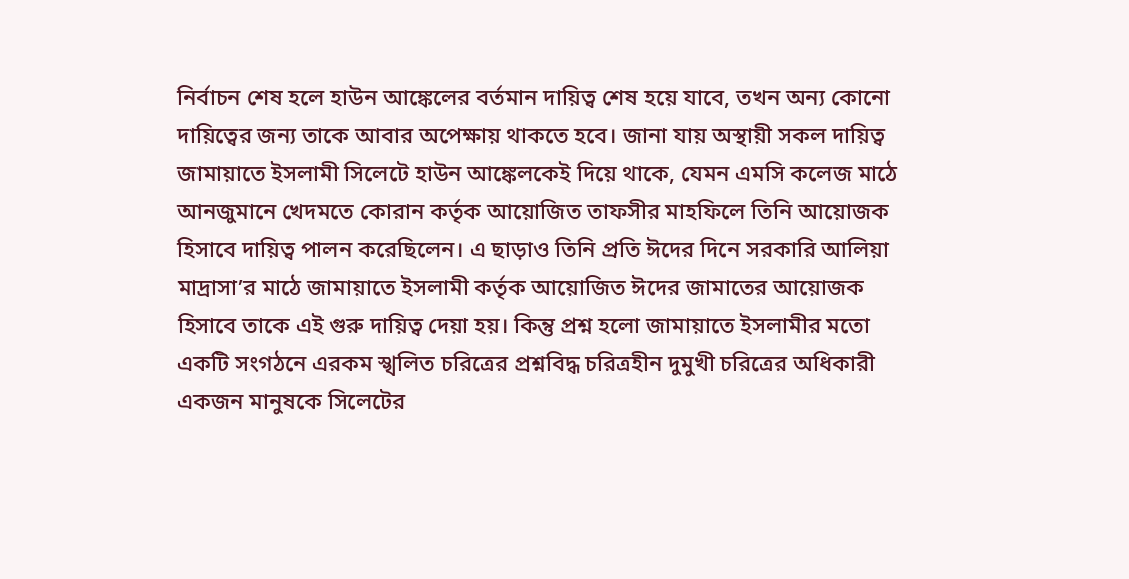নির্বাচন শেষ হলে হাউন আঙ্কেলের বর্তমান দায়িত্ব শেষ হয়ে যাবে, তখন অন্য কোনো দায়িত্বের জন্য তাকে আবার অপেক্ষায় থাকতে হবে। জানা যায় অস্থায়ী সকল দায়িত্ব জামায়াতে ইসলামী সিলেটে হাউন আঙ্কেলকেই দিয়ে থাকে, যেমন এমসি কলেজ মাঠে আনজুমানে খেদমতে কোরান কর্তৃক আয়োজিত তাফসীর মাহফিলে তিনি আয়োজক হিসাবে দায়িত্ব পালন করেছিলেন। এ ছাড়াও তিনি প্রতি ঈদের দিনে সরকারি আলিয়া মাদ্রাসা’র মাঠে জামায়াতে ইসলামী কর্তৃক আয়োজিত ঈদের জামাতের আয়োজক হিসাবে তাকে এই গুরু দায়িত্ব দেয়া হয়। কিন্তু প্রশ্ন হলো জামায়াতে ইসলামীর মতো একটি সংগঠনে এরকম স্খলিত চরিত্রের প্রশ্নবিদ্ধ চরিত্রহীন দুমুখী চরিত্রের অধিকারী একজন মানুষকে সিলেটের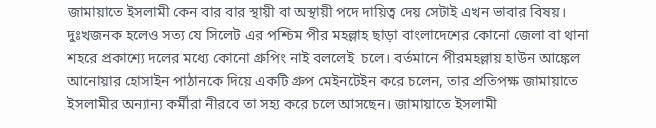জামায়াতে ইসলামী কেন বার বার স্থায়ী বা অস্থায়ী পদে দায়িত্ব দেয় সেটাই এখন ভাবার বিষয়। দুঃখজনক হলেও সত্য যে সিলেট এর পশ্চিম পীর মহল্লাহ ছাড়া বাংলাদেশের কোনো জেলা বা থানা শহরে প্রকাশ্যে দলের মধ্যে কোনো গ্ৰুপিং নাই বললেই  চলে। বর্তমানে পীরমহল্লায় হাউন আঙ্কেল আনোয়ার হোসাইন পাঠানকে দিয়ে একটি গ্রুপ মেইনটেইন করে চলেন, তার প্রতিপক্ষ জামায়াতে ইসলামীর অন্যান্য কর্মীরা নীরবে তা সহ্য করে চলে আসছেন। জামায়াতে ইসলামী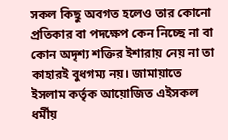সকল কিছু অবগত হলেও তার কোনো প্রতিকার বা পদক্ষেপ কেন নিচ্ছে না বা কোন অদৃশ্য শক্তির ইশারায় নেয় না তা কাহারই বুধগম্য নয়। জামায়াতে ইসলাম কর্তৃক আয়োজিত এইসকল ধর্মীয়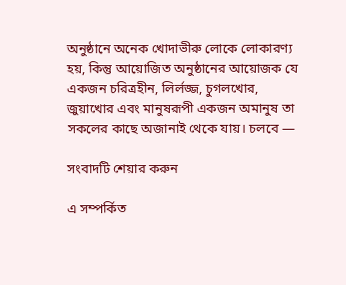অনুষ্ঠানে অনেক খোদাভীরু লোকে লোকারণ্য হয়, কিন্তু আয়োজিত অনুষ্ঠানের আয়োজক যে একজন চরিত্রহীন, লির্লজ্জ, চুগলখোর, জুয়াখোর এবং মানুষরূপী একজন অমানুষ তা সকলের কাছে অজানাই থেকে যায়। চলবে —

সংবাদটি শেয়ার করুন

এ সম্পর্কিত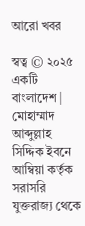আরো খবর

স্বত্ব © ২০২৫ একটি বাংলাদেশ | মোহাম্মাদ আব্দুল্লাহ সিদ্দিক ইবনে আম্বিয়া কর্তৃক সরাসরি যুক্তরাজ্য থেকে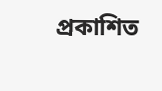প্রকাশিত